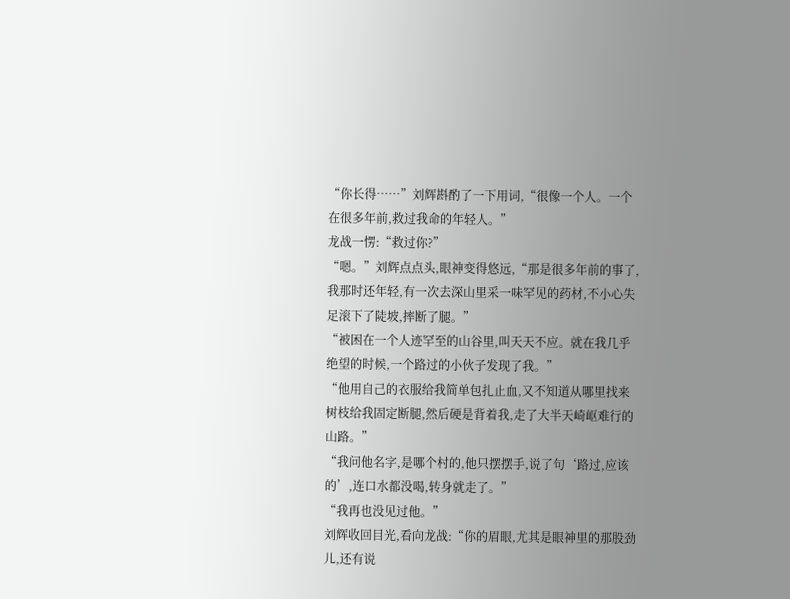“你长得……”刘辉斟酌了一下用词,“很像一个人。一个在很多年前,救过我命的年轻人。”
龙战一愣:“救过你?”
“嗯。”刘辉点点头,眼神变得悠远,“那是很多年前的事了,我那时还年轻,有一次去深山里采一味罕见的药材,不小心失足滚下了陡坡,摔断了腿。”
“被困在一个人迹罕至的山谷里,叫天天不应。就在我几乎绝望的时候,一个路过的小伙子发现了我。”
“他用自己的衣服给我简单包扎止血,又不知道从哪里找来树枝给我固定断腿,然后硬是背着我,走了大半天崎岖难行的山路。”
“我问他名字,是哪个村的,他只摆摆手,说了句‘路过,应该的’,连口水都没喝,转身就走了。”
“我再也没见过他。”
刘辉收回目光,看向龙战:“你的眉眼,尤其是眼神里的那股劲儿,还有说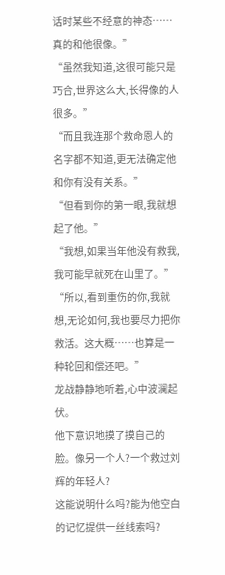话时某些不经意的神态……真的和他很像。”
“虽然我知道,这很可能只是巧合,世界这么大,长得像的人很多。”
“而且我连那个救命恩人的名字都不知道,更无法确定他和你有没有关系。”
“但看到你的第一眼,我就想起了他。”
“我想,如果当年他没有救我,我可能早就死在山里了。”
“所以,看到重伤的你,我就想,无论如何,我也要尽力把你救活。这大概……也算是一种轮回和偿还吧。”
龙战静静地听着,心中波澜起伏。
他下意识地摸了摸自己的脸。像另一个人?一个救过刘辉的年轻人?
这能说明什么吗?能为他空白的记忆提供一丝线索吗?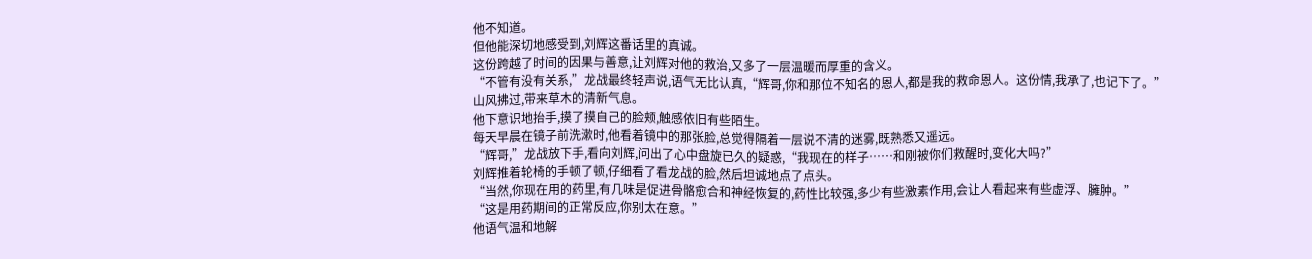他不知道。
但他能深切地感受到,刘辉这番话里的真诚。
这份跨越了时间的因果与善意,让刘辉对他的救治,又多了一层温暖而厚重的含义。
“不管有没有关系,”龙战最终轻声说,语气无比认真,“辉哥,你和那位不知名的恩人,都是我的救命恩人。这份情,我承了,也记下了。”
山风拂过,带来草木的清新气息。
他下意识地抬手,摸了摸自己的脸颊,触感依旧有些陌生。
每天早晨在镜子前洗漱时,他看着镜中的那张脸,总觉得隔着一层说不清的迷雾,既熟悉又遥远。
“辉哥,”龙战放下手,看向刘辉,问出了心中盘旋已久的疑惑,“我现在的样子……和刚被你们救醒时,变化大吗?”
刘辉推着轮椅的手顿了顿,仔细看了看龙战的脸,然后坦诚地点了点头。
“当然,你现在用的药里,有几味是促进骨骼愈合和神经恢复的,药性比较强,多少有些激素作用,会让人看起来有些虚浮、臃肿。”
“这是用药期间的正常反应,你别太在意。”
他语气温和地解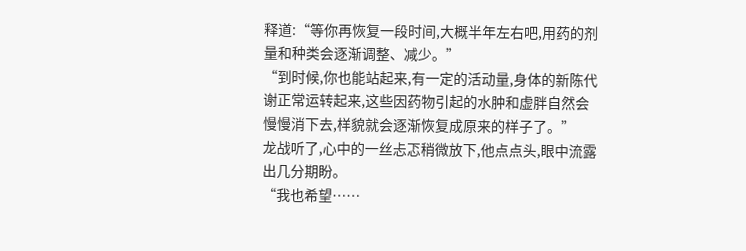释道:“等你再恢复一段时间,大概半年左右吧,用药的剂量和种类会逐渐调整、减少。”
“到时候,你也能站起来,有一定的活动量,身体的新陈代谢正常运转起来,这些因药物引起的水肿和虚胖自然会慢慢消下去,样貌就会逐渐恢复成原来的样子了。”
龙战听了,心中的一丝忐忑稍微放下,他点点头,眼中流露出几分期盼。
“我也希望……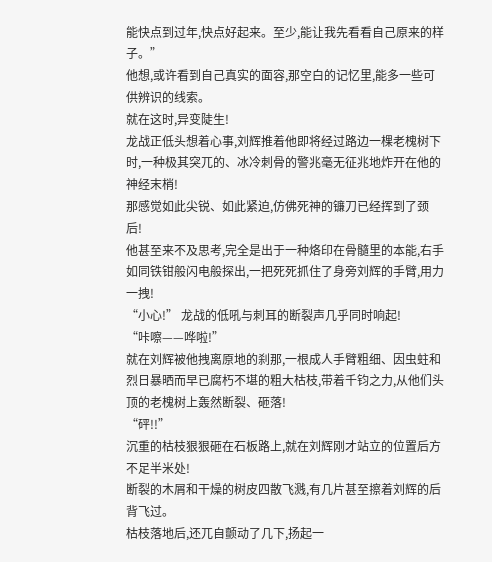能快点到过年,快点好起来。至少,能让我先看看自己原来的样子。”
他想,或许看到自己真实的面容,那空白的记忆里,能多一些可供辨识的线索。
就在这时,异变陡生!
龙战正低头想着心事,刘辉推着他即将经过路边一棵老槐树下时,一种极其突兀的、冰冷刺骨的警兆毫无征兆地炸开在他的神经末梢!
那感觉如此尖锐、如此紧迫,仿佛死神的镰刀已经挥到了颈后!
他甚至来不及思考,完全是出于一种烙印在骨髓里的本能,右手如同铁钳般闪电般探出,一把死死抓住了身旁刘辉的手臂,用力一拽!
“小心!” 龙战的低吼与刺耳的断裂声几乎同时响起!
“咔嚓——哗啦!”
就在刘辉被他拽离原地的刹那,一根成人手臂粗细、因虫蛀和烈日暴晒而早已腐朽不堪的粗大枯枝,带着千钧之力,从他们头顶的老槐树上轰然断裂、砸落!
“砰!!”
沉重的枯枝狠狠砸在石板路上,就在刘辉刚才站立的位置后方不足半米处!
断裂的木屑和干燥的树皮四散飞溅,有几片甚至擦着刘辉的后背飞过。
枯枝落地后,还兀自颤动了几下,扬起一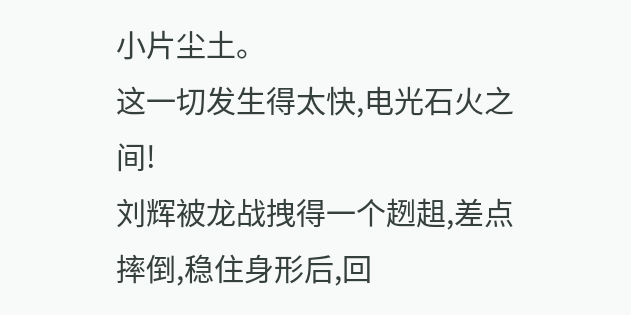小片尘土。
这一切发生得太快,电光石火之间!
刘辉被龙战拽得一个趔趄,差点摔倒,稳住身形后,回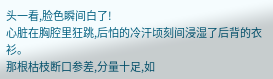头一看,脸色瞬间白了!
心脏在胸腔里狂跳,后怕的冷汗顷刻间浸湿了后背的衣衫。
那根枯枝断口参差,分量十足,如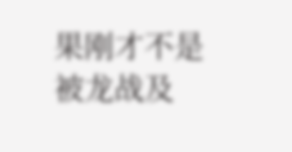果刚才不是被龙战及